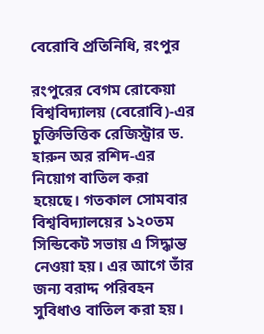বেরোবি প্রতিনিধি, রংপুর

রংপুরের বেগম রোকেয়া বিশ্ববিদ্যালয় (বেরোবি)-এর চুক্তিভিত্তিক রেজিস্ট্রার ড. হারুন অর রশিদ-এর নিয়োগ বাতিল করা হয়েছে। গতকাল সোমবার বিশ্ববিদ্যালয়ের ১২০তম সিন্ডিকেট সভায় এ সিদ্ধান্ত নেওয়া হয়। এর আগে তাঁর জন্য বরাদ্দ পরিবহন সুবিধাও বাতিল করা হয়।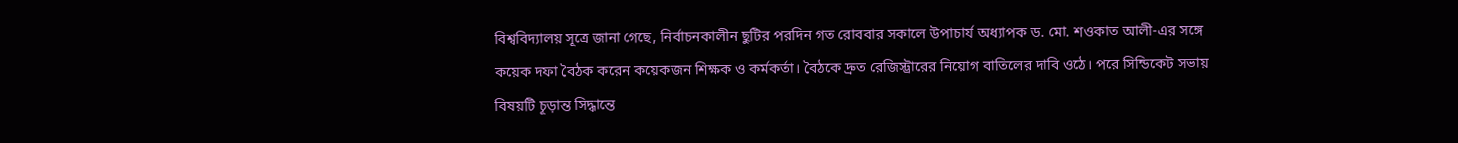বিশ্ববিদ্যালয় সূত্রে জানা গেছে, নির্বাচনকালীন ছুটির পরদিন গত রোববার সকালে উপাচার্য অধ্যাপক ড. মো. শওকাত আলী-এর সঙ্গে কয়েক দফা বৈঠক করেন কয়েকজন শিক্ষক ও কর্মকর্তা। বৈঠকে দ্রুত রেজিস্ট্রারের নিয়োগ বাতিলের দাবি ওঠে। পরে সিন্ডিকেট সভায় বিষয়টি চূড়ান্ত সিদ্ধান্তে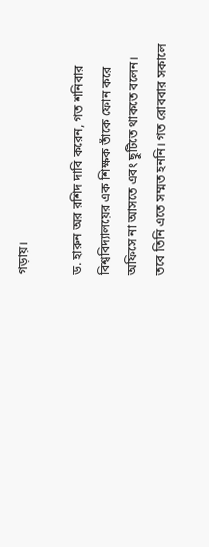গড়ায়।

ড. হারুন অর রশিদ দাবি করেন, গত শনিবার বিশ্ববিদ্যালয়ের এক শিক্ষক তাঁকে ফোন করে অফিসে না আসতে এবং ছুটিতে থাকতে বলেন। তবে তিনি এতে সম্মত হননি। গত রোববার সকালে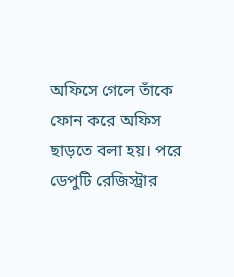অফিসে গেলে তাঁকে ফোন করে অফিস ছাড়তে বলা হয়। পরে ডেপুটি রেজিস্ট্রার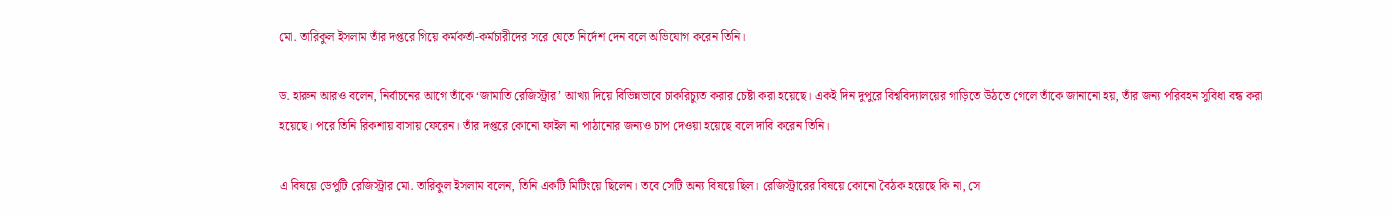মো. তারিকুল ইসলাম তাঁর দপ্তরে গিয়ে কর্মকর্তা-কর্মচারীদের সরে যেতে নির্দেশ দেন বলে অভিযোগ করেন তিনি।

ড. হারুন আরও বলেন, নির্বাচনের আগে তাঁকে ‘জামাতি রেজিস্ট্রার’ আখ্যা দিয়ে বিভিন্নভাবে চাকরিচ্যুত করার চেষ্টা করা হয়েছে। একই দিন দুপুরে বিশ্ববিদ্যালয়ের গাড়িতে উঠতে গেলে তাঁকে জানানো হয়, তাঁর জন্য পরিবহন সুবিধা বন্ধ করা হয়েছে। পরে তিনি রিকশায় বাসায় ফেরেন। তাঁর দপ্তরে কোনো ফাইল না পাঠানোর জন্যও চাপ দেওয়া হয়েছে বলে দাবি করেন তিনি।

এ বিষয়ে ডেপুটি রেজিস্ট্রার মো. তারিকুল ইসলাম বলেন, তিনি একটি মিটিংয়ে ছিলেন। তবে সেটি অন্য বিষয়ে ছিল। রেজিস্ট্রারের বিষয়ে কোনো বৈঠক হয়েছে কি না, সে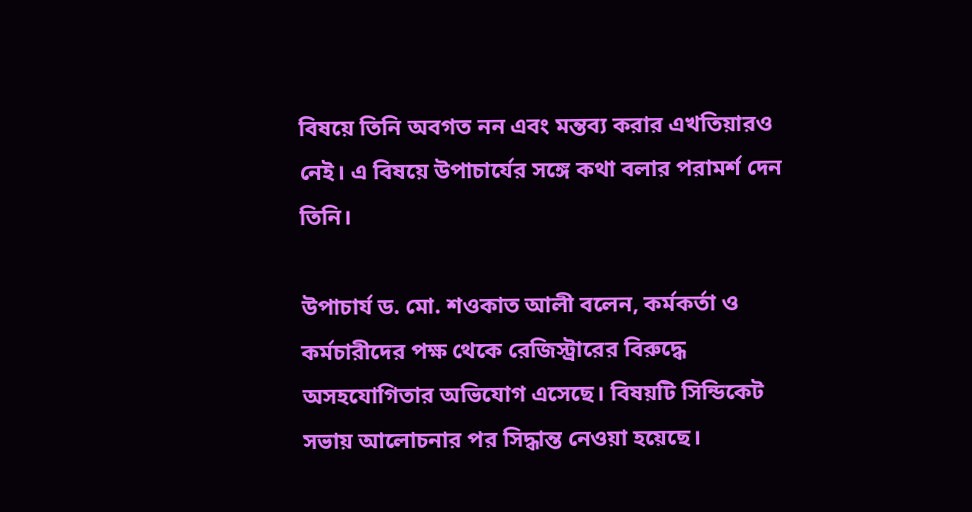বিষয়ে তিনি অবগত নন এবং মন্তব্য করার এখতিয়ারও নেই। এ বিষয়ে উপাচার্যের সঙ্গে কথা বলার পরামর্শ দেন তিনি।

উপাচার্য ড. মো. শওকাত আলী বলেন, কর্মকর্তা ও কর্মচারীদের পক্ষ থেকে রেজিস্ট্রারের বিরুদ্ধে অসহযোগিতার অভিযোগ এসেছে। বিষয়টি সিন্ডিকেট সভায় আলোচনার পর সিদ্ধান্ত নেওয়া হয়েছে।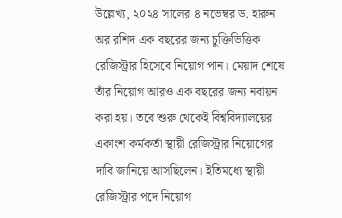উল্লেখ্য, ২০২৪ সালের ৪ নভেম্বর ড. হারুন অর রশিদ এক বছরের জন্য চুক্তিভিত্তিক রেজিস্ট্রার হিসেবে নিয়োগ পান। মেয়াদ শেষে তাঁর নিয়োগ আরও এক বছরের জন্য নবায়ন করা হয়। তবে শুরু থেকেই বিশ্ববিদ্যালয়ের একাংশ কর্মকর্তা স্থায়ী রেজিস্ট্রার নিয়োগের দাবি জানিয়ে আসছিলেন। ইতিমধ্যে স্থায়ী রেজিস্ট্রার পদে নিয়োগ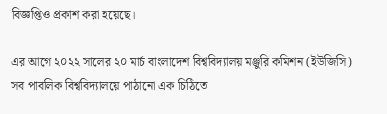বিজ্ঞপ্তিও প্রকাশ করা হয়েছে।

এর আগে ২০২২ সালের ২০ মার্চ বাংলাদেশ বিশ্ববিদ্যালয় মঞ্জুরি কমিশন (ইউজিসি) সব পাবলিক বিশ্ববিদ্যালয়ে পাঠানো এক চিঠিতে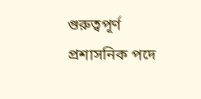গুরুত্বপূর্ণ প্রশাসনিক পদে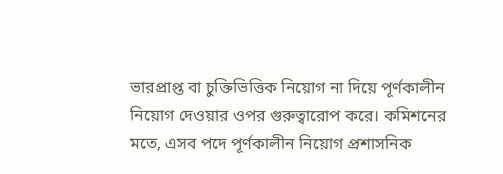ভারপ্রাপ্ত বা চুক্তিভিত্তিক নিয়োগ না দিয়ে পূর্ণকালীন নিয়োগ দেওয়ার ওপর গুরুত্বারোপ করে। কমিশনের মতে, এসব পদে পূর্ণকালীন নিয়োগ প্রশাসনিক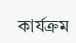কার্যক্রম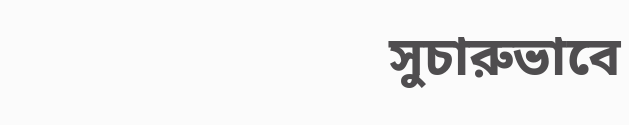সুচারুভাবে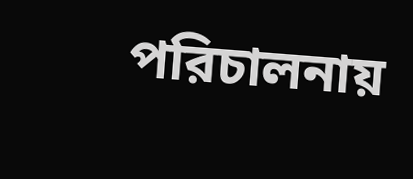পরিচালনায়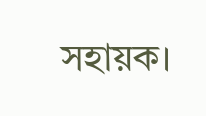সহায়ক।